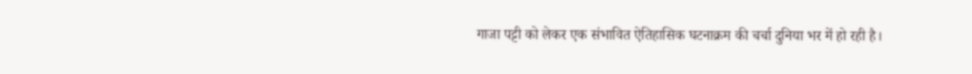गाजा पट्टी को लेकर एक संभावित ऐतिहासिक घटनाक्रम की चर्चा दुनिया भर में हो रही है।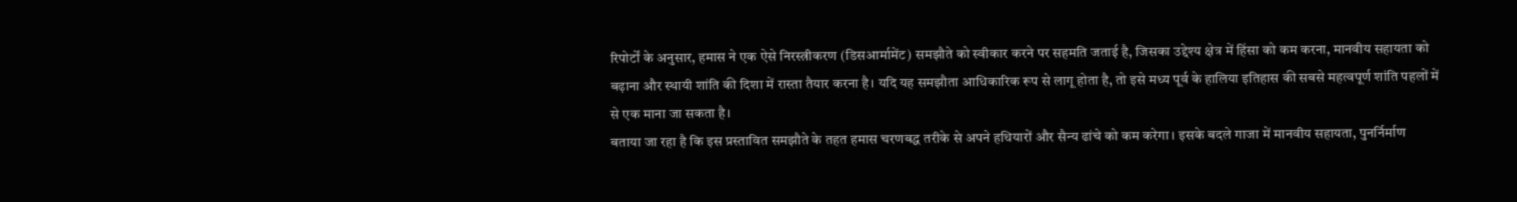रिपोर्टों के अनुसार, हमास ने एक ऐसे निरस्त्रीकरण (डिसआर्मामेंट) समझौते को स्वीकार करने पर सहमति जताई है, जिसका उद्देश्य क्षेत्र में हिंसा को कम करना, मानवीय सहायता को बढ़ाना और स्थायी शांति की दिशा में रास्ता तैयार करना है। यदि यह समझौता आधिकारिक रूप से लागू होता है, तो इसे मध्य पूर्व के हालिया इतिहास की सबसे महत्वपूर्ण शांति पहलों में से एक माना जा सकता है।
बताया जा रहा है कि इस प्रस्तावित समझौते के तहत हमास चरणबद्ध तरीके से अपने हथियारों और सैन्य ढांचे को कम करेगा। इसके बदले गाजा में मानवीय सहायता, पुनर्निर्माण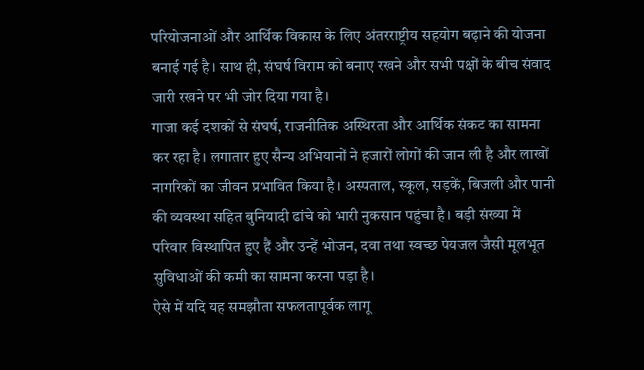परियोजनाओं और आर्थिक विकास के लिए अंतरराष्ट्रीय सहयोग बढ़ाने की योजना बनाई गई है। साथ ही, संघर्ष विराम को बनाए रखने और सभी पक्षों के बीच संवाद जारी रखने पर भी जोर दिया गया है।
गाजा कई दशकों से संघर्ष, राजनीतिक अस्थिरता और आर्थिक संकट का सामना कर रहा है। लगातार हुए सैन्य अभियानों ने हजारों लोगों की जान ली है और लाखों नागरिकों का जीवन प्रभावित किया है। अस्पताल, स्कूल, सड़कें, बिजली और पानी की व्यवस्था सहित बुनियादी ढांचे को भारी नुकसान पहुंचा है। बड़ी संख्या में परिवार विस्थापित हुए हैं और उन्हें भोजन, दवा तथा स्वच्छ पेयजल जैसी मूलभूत सुविधाओं की कमी का सामना करना पड़ा है।
ऐसे में यदि यह समझौता सफलतापूर्वक लागू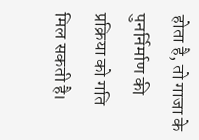होता है, तो गाजा के पुनर्निर्माण की प्रक्रिया को गति मिल सकती है।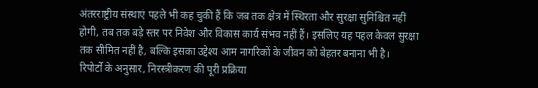अंतरराष्ट्रीय संस्थाएं पहले भी कह चुकी हैं कि जब तक क्षेत्र में स्थिरता और सुरक्षा सुनिश्चित नहीं होगी, तब तक बड़े स्तर पर निवेश और विकास कार्य संभव नहीं हैं। इसलिए यह पहल केवल सुरक्षा तक सीमित नहीं है, बल्कि इसका उद्देश्य आम नागरिकों के जीवन को बेहतर बनाना भी है।
रिपोर्टों के अनुसार, निरस्त्रीकरण की पूरी प्रक्रिया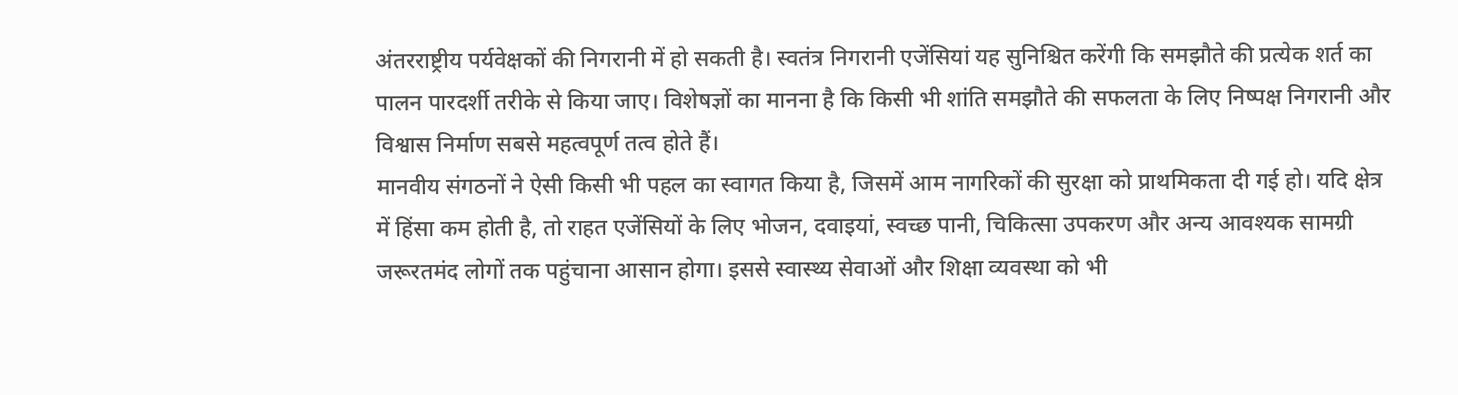अंतरराष्ट्रीय पर्यवेक्षकों की निगरानी में हो सकती है। स्वतंत्र निगरानी एजेंसियां यह सुनिश्चित करेंगी कि समझौते की प्रत्येक शर्त का पालन पारदर्शी तरीके से किया जाए। विशेषज्ञों का मानना है कि किसी भी शांति समझौते की सफलता के लिए निष्पक्ष निगरानी और विश्वास निर्माण सबसे महत्वपूर्ण तत्व होते हैं।
मानवीय संगठनों ने ऐसी किसी भी पहल का स्वागत किया है, जिसमें आम नागरिकों की सुरक्षा को प्राथमिकता दी गई हो। यदि क्षेत्र में हिंसा कम होती है, तो राहत एजेंसियों के लिए भोजन, दवाइयां, स्वच्छ पानी, चिकित्सा उपकरण और अन्य आवश्यक सामग्री जरूरतमंद लोगों तक पहुंचाना आसान होगा। इससे स्वास्थ्य सेवाओं और शिक्षा व्यवस्था को भी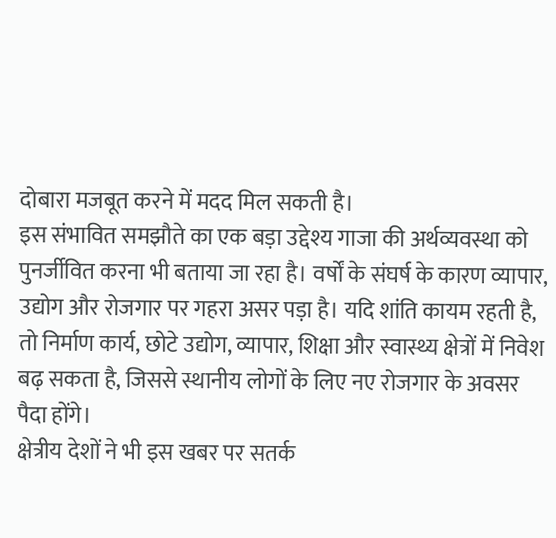दोबारा मजबूत करने में मदद मिल सकती है।
इस संभावित समझौते का एक बड़ा उद्देश्य गाजा की अर्थव्यवस्था को पुनर्जीवित करना भी बताया जा रहा है। वर्षों के संघर्ष के कारण व्यापार, उद्योग और रोजगार पर गहरा असर पड़ा है। यदि शांति कायम रहती है, तो निर्माण कार्य, छोटे उद्योग, व्यापार, शिक्षा और स्वास्थ्य क्षेत्रों में निवेश बढ़ सकता है, जिससे स्थानीय लोगों के लिए नए रोजगार के अवसर पैदा होंगे।
क्षेत्रीय देशों ने भी इस खबर पर सतर्क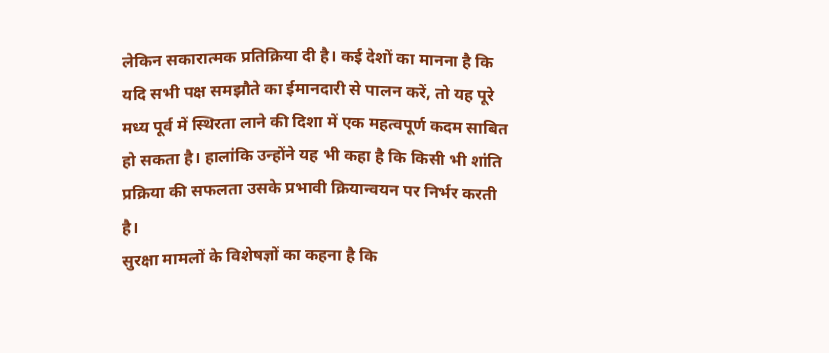लेकिन सकारात्मक प्रतिक्रिया दी है। कई देशों का मानना है कि यदि सभी पक्ष समझौते का ईमानदारी से पालन करें, तो यह पूरे मध्य पूर्व में स्थिरता लाने की दिशा में एक महत्वपूर्ण कदम साबित हो सकता है। हालांकि उन्होंने यह भी कहा है कि किसी भी शांति प्रक्रिया की सफलता उसके प्रभावी क्रियान्वयन पर निर्भर करती है।
सुरक्षा मामलों के विशेषज्ञों का कहना है कि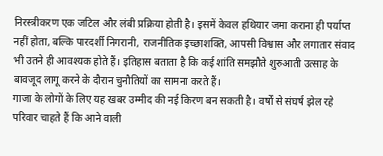निरस्त्रीकरण एक जटिल और लंबी प्रक्रिया होती है। इसमें केवल हथियार जमा कराना ही पर्याप्त नहीं होता, बल्कि पारदर्शी निगरानी, राजनीतिक इच्छाशक्ति, आपसी विश्वास और लगातार संवाद भी उतने ही आवश्यक होते हैं। इतिहास बताता है कि कई शांति समझौते शुरुआती उत्साह के बावजूद लागू करने के दौरान चुनौतियों का सामना करते हैं।
गाजा के लोगों के लिए यह खबर उम्मीद की नई किरण बन सकती है। वर्षों से संघर्ष झेल रहे परिवार चाहते हैं कि आने वाली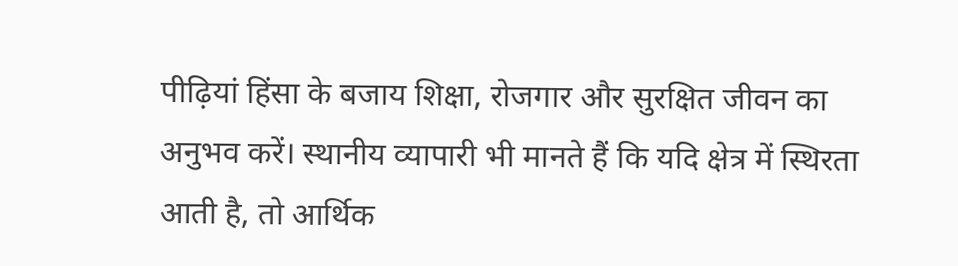पीढ़ियां हिंसा के बजाय शिक्षा, रोजगार और सुरक्षित जीवन का अनुभव करें। स्थानीय व्यापारी भी मानते हैं कि यदि क्षेत्र में स्थिरता आती है, तो आर्थिक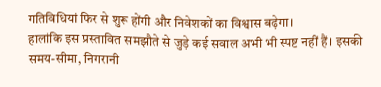गतिविधियां फिर से शुरू होंगी और निवेशकों का विश्वास बढ़ेगा।
हालांकि इस प्रस्तावित समझौते से जुड़े कई सवाल अभी भी स्पष्ट नहीं हैं। इसकी समय-सीमा, निगरानी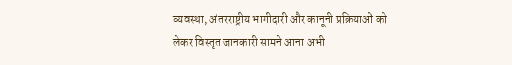व्यवस्था, अंतरराष्ट्रीय भागीदारी और कानूनी प्रक्रियाओं को लेकर विस्तृत जानकारी सामने आना अभी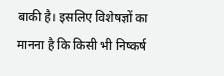बाकी है। इसलिए विशेषज्ञों का मानना है कि किसी भी निष्कर्ष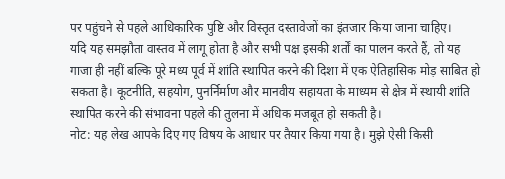पर पहुंचने से पहले आधिकारिक पुष्टि और विस्तृत दस्तावेजों का इंतजार किया जाना चाहिए।
यदि यह समझौता वास्तव में लागू होता है और सभी पक्ष इसकी शर्तों का पालन करते हैं, तो यह गाजा ही नहीं बल्कि पूरे मध्य पूर्व में शांति स्थापित करने की दिशा में एक ऐतिहासिक मोड़ साबित हो सकता है। कूटनीति, सहयोग, पुनर्निर्माण और मानवीय सहायता के माध्यम से क्षेत्र में स्थायी शांति स्थापित करने की संभावना पहले की तुलना में अधिक मजबूत हो सकती है।
नोट: यह लेख आपके दिए गए विषय के आधार पर तैयार किया गया है। मुझे ऐसी किसी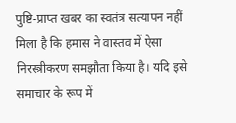पुष्टि-प्राप्त खबर का स्वतंत्र सत्यापन नहीं मिला है कि हमास ने वास्तव में ऐसा निरस्त्रीकरण समझौता किया है। यदि इसे समाचार के रूप में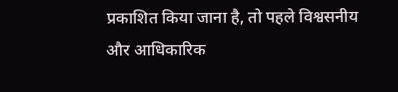प्रकाशित किया जाना है, तो पहले विश्वसनीय और आधिकारिक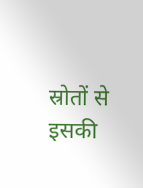स्रोतों से इसकी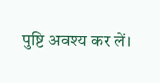पुष्टि अवश्य कर लें।